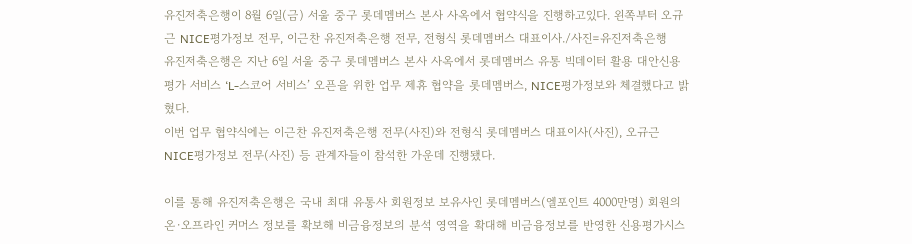유진저축은행이 8월 6일(금) 서울 중구 롯데멤버스 본사 사옥에서 협약식을 진행하고있다. 왼쪽부터 오규근 NICE평가정보 전무, 이근찬 유진저축은행 전무, 전형식 롯데멤버스 대표이사./사진=유진저축은행
유진저축은행은 지난 6일 서울 중구 롯데멤버스 본사 사옥에서 롯데멤버스 유통 빅데이터 활용 대안신용평가 서비스 ‘L-스코어 서비스’ 오픈을 위한 업무 제휴 협약을 롯데멤버스, NICE평가정보와 체결했다고 밝혔다.
이번 업무 협약식에는 이근찬 유진저축은행 전무(사진)와 전형식 롯데멤버스 대표이사(사진), 오규근 NICE평가정보 전무(사진) 등 관계자들이 참석한 가운데 진행됐다.

이를 통해 유진저축은행은 국내 최대 유통사 회원정보 보유사인 롯데멤버스(엘포인트 4000만명) 회원의 온·오프라인 커머스 정보를 확보해 비금융정보의 분석 영역을 확대해 비금융정보를 반영한 신용평가시스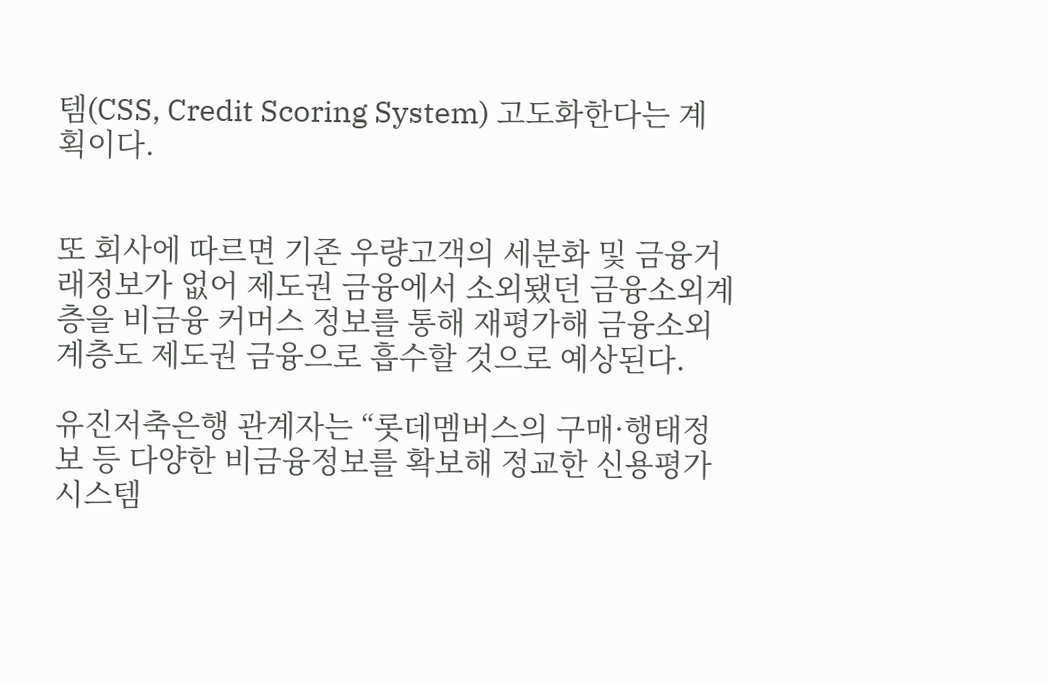템(CSS, Credit Scoring System) 고도화한다는 계획이다.


또 회사에 따르면 기존 우량고객의 세분화 및 금융거래정보가 없어 제도권 금융에서 소외됐던 금융소외계층을 비금융 커머스 정보를 통해 재평가해 금융소외계층도 제도권 금융으로 흡수할 것으로 예상된다.

유진저축은행 관계자는 “롯데멤버스의 구매·행태정보 등 다양한 비금융정보를 확보해 정교한 신용평가 시스템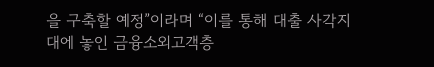을 구축할 예정”이라며 “이를 통해 대출 사각지대에 놓인 금융소외고객층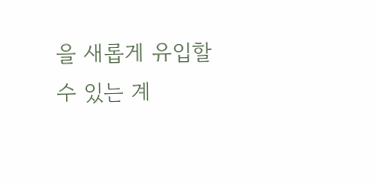을 새롭게 유입할 수 있는 계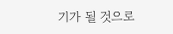기가 될 것으로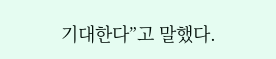기대한다”고 말했다.